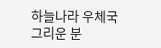하늘나라 우체국
그리운 분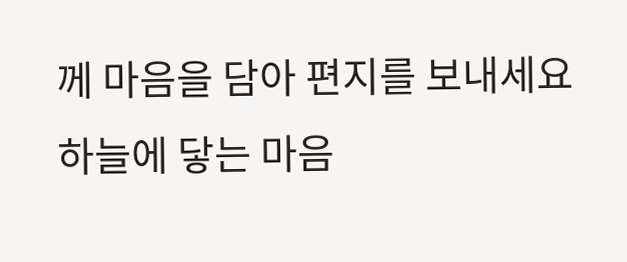께 마음을 담아 편지를 보내세요
하늘에 닿는 마음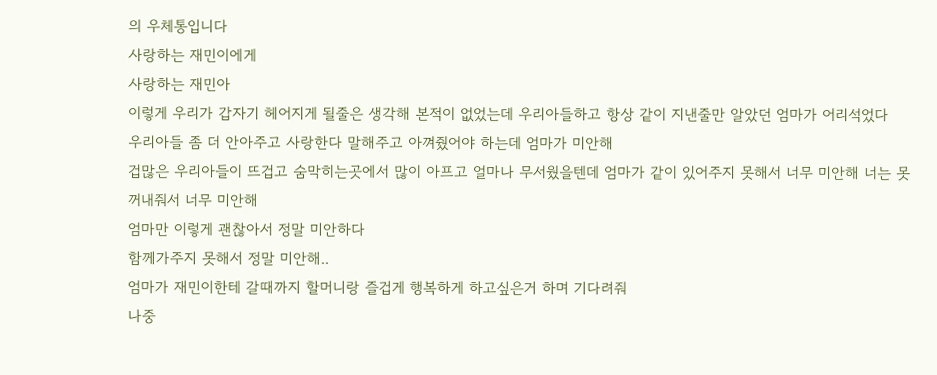의 우체통입니다
사랑하는 재민이에게
사랑하는 재민아
이렇게 우리가 갑자기 헤어지게 될줄은 생각해 본적이 없었는데 우리아들하고 항상 같이 지낸줄만 알았던 엄마가 어리석었다
우리아들 좀 더 안아주고 사랑한다 말해주고 아껴줬어야 하는데 엄마가 미안해
겁많은 우리아들이 뜨겁고 숨막히는곳에서 많이 아프고 얼마나 무서웠을텐데 엄마가 같이 있어주지 못해서 너무 미안해 너는 못 꺼내줘서 너무 미안해
엄마만 이렇게 괜찮아서 정말 미안하다
함께가주지 못해서 정말 미안해..
엄마가 재민이한테 갈때까지 할머니랑 즐겁게 행복하게 하고싶은거 하며 기다려줘
나중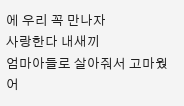에 우리 꼭 만나자
사랑한다 내새끼
엄마아들로 살아줘서 고마웠어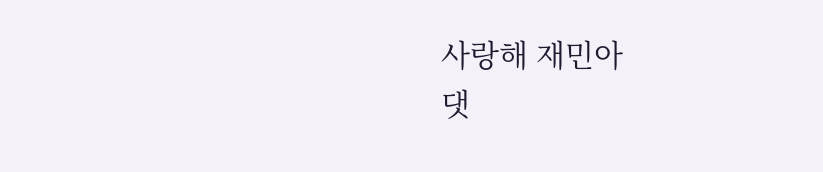사랑해 재민아
댓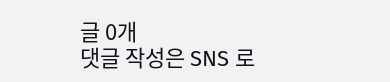글 0개
댓글 작성은 SNS 로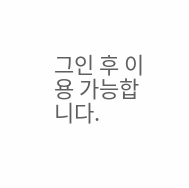그인 후 이용 가능합니다.